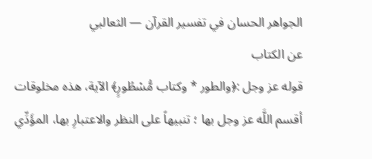الجواهر الحسان في تفسير القرآن — الثعالبي
عن الكتاب
قوله عز وجل :﴿والطور * وكتاب مُّسْطُورٍ﴾ الآية، هذه مخلوقات أقسم اللَّه عز وجل بها ؛ تنبيهاً على النظر والاعتبارِ بها، المؤَدِّي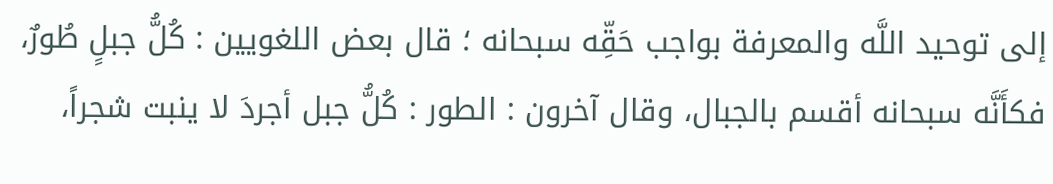إلى توحيد اللَّه والمعرفة بواجب حَقِّه سبحانه ؛ قال بعض اللغويين : كُلُّ جبلٍ طُورٌ، فكأَنَّه سبحانه أقسم بالجبال، وقال آخرون : الطور : كُلُّ جبل أجردَ لا ينبت شجراً،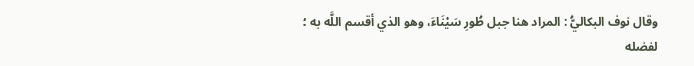وقال نوف البكاليُّ : المراد هنا جبل طُورِ سَيْنَاءَ، وهو الذي أقسم اللَّه به ؛ لفضله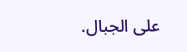على الجبال.